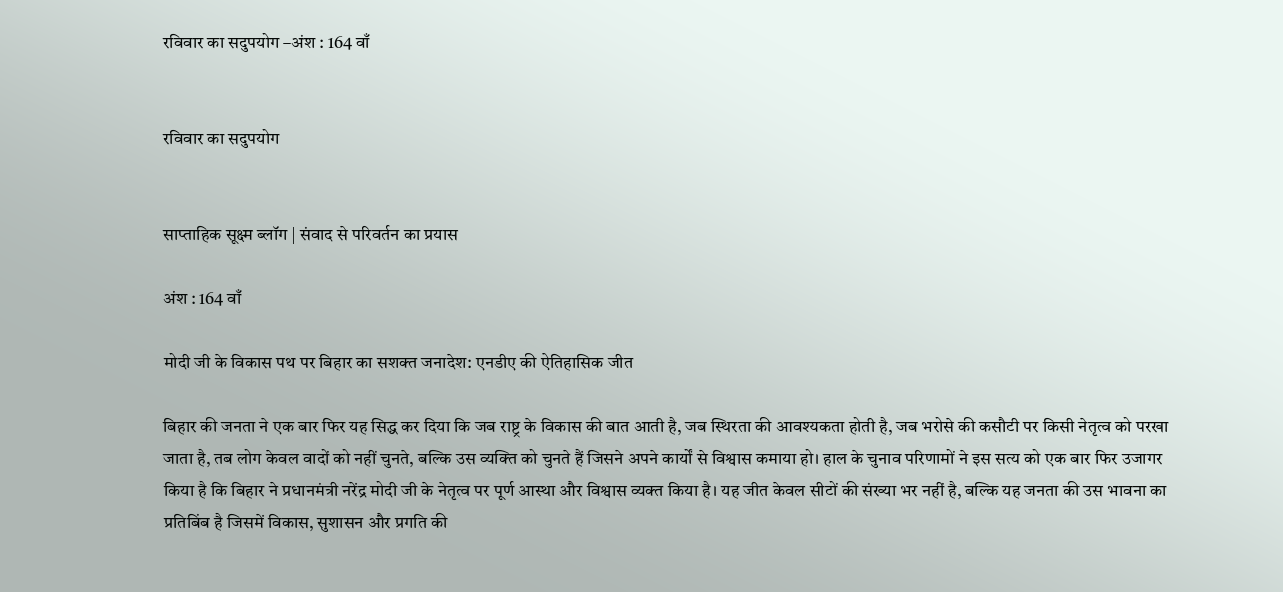रविवार का सदुपयोग –अंश : 164 वाँ


रविवार का सदुपयोग


साप्ताहिक सूक्ष्म ब्लॉग | संवाद से परिवर्तन का प्रयास

अंश : 164 वाँ

मोदी जी के विकास पथ पर बिहार का सशक्त जनादेश: एनडीए की ऐतिहासिक जीत

बिहार की जनता ने एक बार फिर यह सिद्ध कर दिया कि जब राष्ट्र के विकास की बात आती है, जब स्थिरता की आवश्यकता होती है, जब भरोसे की कसौटी पर किसी नेतृत्व को परखा जाता है, तब लोग केवल वादों को नहीं चुनते, बल्कि उस व्यक्ति को चुनते हैं जिसने अपने कार्यों से विश्वास कमाया हो। हाल के चुनाव परिणामों ने इस सत्य को एक बार फिर उजागर किया है कि बिहार ने प्रधानमंत्री नरेंद्र मोदी जी के नेतृत्व पर पूर्ण आस्था और विश्वास व्यक्त किया है। यह जीत केवल सीटों की संख्या भर नहीं है, बल्कि यह जनता की उस भावना का प्रतिबिंब है जिसमें विकास, सुशासन और प्रगति की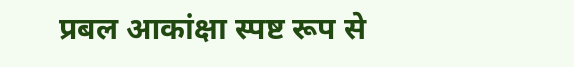प्रबल आकांक्षा स्पष्ट रूप से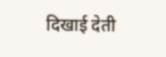दिखाई देती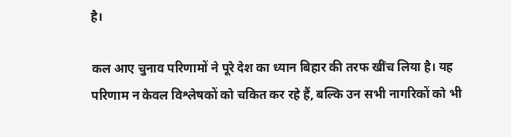है।

कल आए चुनाव परिणामों ने पूरे देश का ध्यान बिहार की तरफ खींच लिया है। यह परिणाम न केवल विश्लेषकों को चकित कर रहे हैं, बल्कि उन सभी नागरिकों को भी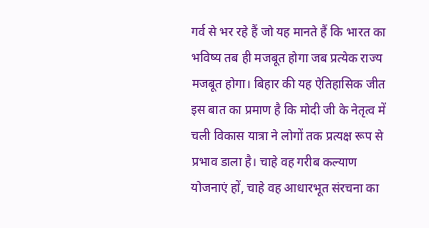गर्व से भर रहे हैं जो यह मानते हैं कि भारत का भविष्य तब ही मजबूत होगा जब प्रत्येक राज्य मजबूत होगा। बिहार की यह ऐतिहासिक जीत इस बात का प्रमाण है कि मोदी जी के नेतृत्व में चली विकास यात्रा ने लोगों तक प्रत्यक्ष रूप से प्रभाव डाला है। चाहे वह गरीब कल्याण योजनाएं हों, चाहे वह आधारभूत संरचना का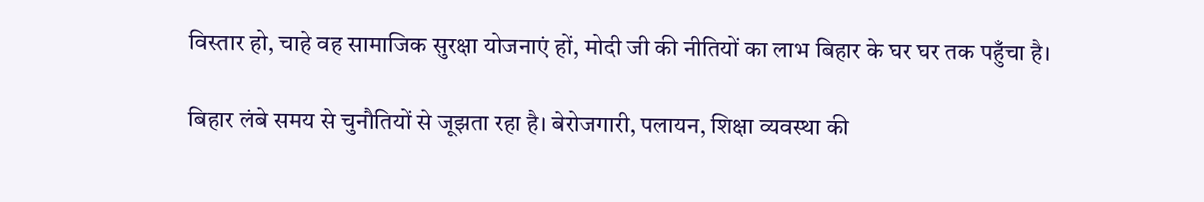विस्तार हो, चाहे वह सामाजिक सुरक्षा योजनाएं हों, मोदी जी की नीतियों का लाभ बिहार के घर घर तक पहुँचा है।

बिहार लंबे समय से चुनौतियों से जूझता रहा है। बेरोजगारी, पलायन, शिक्षा व्यवस्था की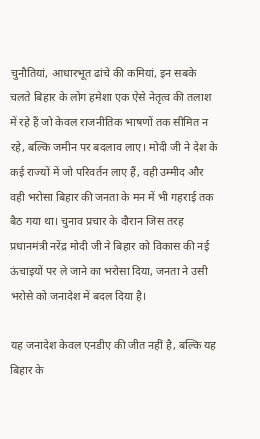चुनौतियां, आधारभूत ढांचे की कमियां, इन सबके चलते बिहार के लोग हमेशा एक ऐसे नेतृत्व की तलाश में रहे हैं जो केवल राजनीतिक भाषणों तक सीमित न रहे, बल्कि जमीन पर बदलाव लाए। मोदी जी ने देश के कई राज्यों में जो परिवर्तन लाए हैं, वही उम्मीद और वही भरोसा बिहार की जनता के मन में भी गहराई तक बैठ गया था। चुनाव प्रचार के दौरान जिस तरह प्रधानमंत्री नरेंद्र मोदी जी ने बिहार को विकास की नई ऊंचाइयों पर ले जाने का भरोसा दिया, जनता ने उसी भरोसे को जनादेश में बदल दिया है।

यह जनादेश केवल एनडीए की जीत नहीं है, बल्कि यह बिहार के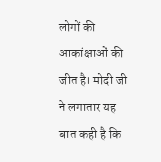लोगों की आकांक्षाओं की जीत है। मोदी जी ने लगातार यह बात कही है कि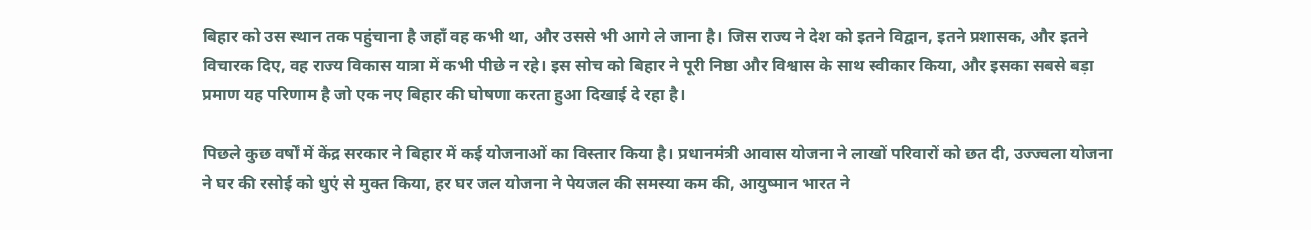बिहार को उस स्थान तक पहुंचाना है जहाँ वह कभी था, और उससे भी आगे ले जाना है। जिस राज्य ने देश को इतने विद्वान, इतने प्रशासक, और इतने विचारक दिए, वह राज्य विकास यात्रा में कभी पीछे न रहे। इस सोच को बिहार ने पूरी निष्ठा और विश्वास के साथ स्वीकार किया, और इसका सबसे बड़ा प्रमाण यह परिणाम है जो एक नए बिहार की घोषणा करता हुआ दिखाई दे रहा है।

पिछले कुछ वर्षों में केंद्र सरकार ने बिहार में कई योजनाओं का विस्तार किया है। प्रधानमंत्री आवास योजना ने लाखों परिवारों को छत दी, उज्ज्वला योजना ने घर की रसोई को धुएं से मुक्त किया, हर घर जल योजना ने पेयजल की समस्या कम की, आयुष्मान भारत ने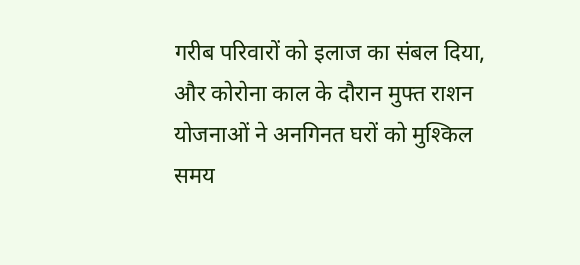गरीब परिवारों को इलाज का संबल दिया, और कोरोना काल के दौरान मुफ्त राशन योजनाओं ने अनगिनत घरों को मुश्किल समय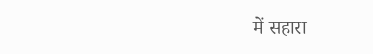में सहारा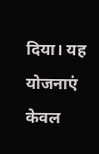दिया। यह योजनाएं केवल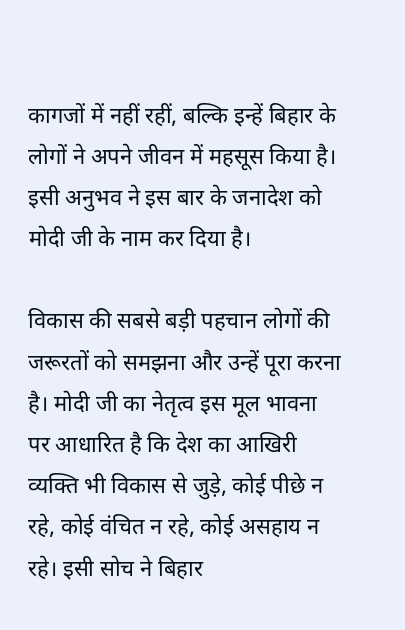कागजों में नहीं रहीं, बल्कि इन्हें बिहार के लोगों ने अपने जीवन में महसूस किया है। इसी अनुभव ने इस बार के जनादेश को मोदी जी के नाम कर दिया है।

विकास की सबसे बड़ी पहचान लोगों की जरूरतों को समझना और उन्हें पूरा करना है। मोदी जी का नेतृत्व इस मूल भावना पर आधारित है कि देश का आखिरी व्यक्ति भी विकास से जुड़े, कोई पीछे न रहे, कोई वंचित न रहे, कोई असहाय न रहे। इसी सोच ने बिहार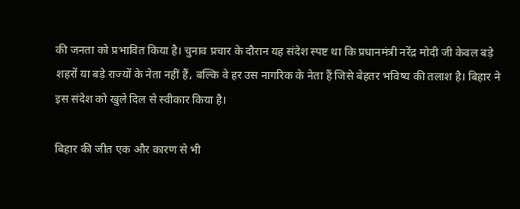की जनता को प्रभावित किया है। चुनाव प्रचार के दौरान यह संदेश स्पष्ट था कि प्रधानमंत्री नरेंद्र मोदी जी केवल बड़े शहरों या बड़े राज्यों के नेता नहीं हैं, बल्कि वे हर उस नागरिक के नेता हैं जिसे बेहतर भविष्य की तलाश है। बिहार ने इस संदेश को खुले दिल से स्वीकार किया है।

बिहार की जीत एक और कारण से भी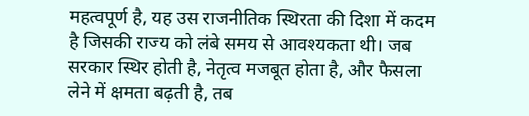महत्वपूर्ण है, यह उस राजनीतिक स्थिरता की दिशा में कदम है जिसकी राज्य को लंबे समय से आवश्यकता थी। जब सरकार स्थिर होती है, नेतृत्व मजबूत होता है, और फैसला लेने में क्षमता बढ़ती है, तब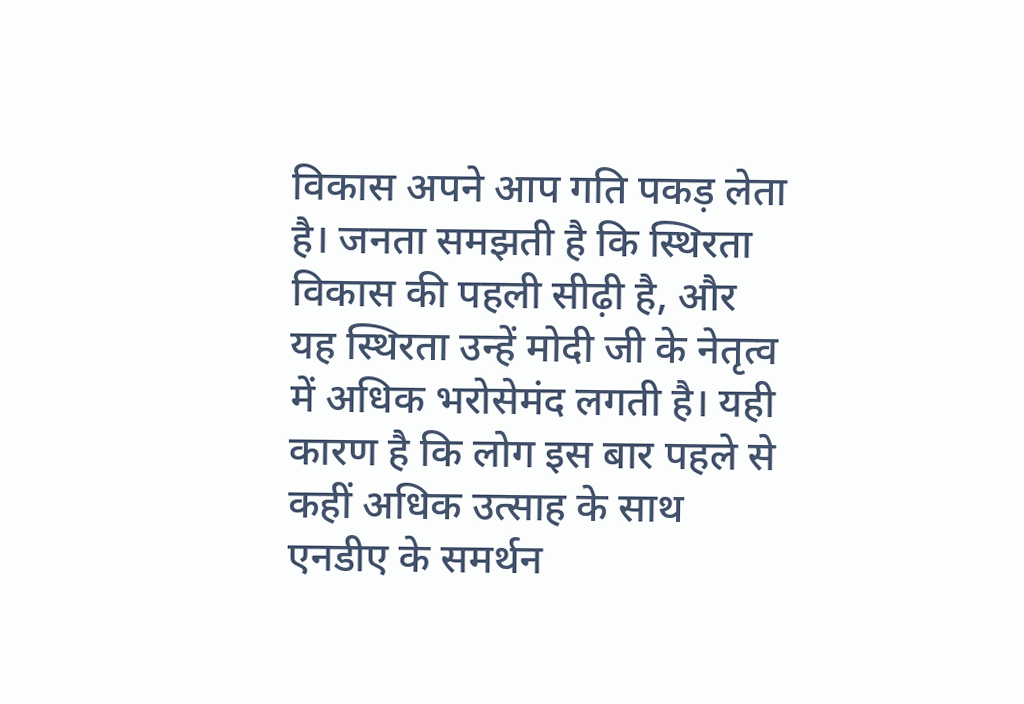विकास अपने आप गति पकड़ लेता है। जनता समझती है कि स्थिरता विकास की पहली सीढ़ी है, और यह स्थिरता उन्हें मोदी जी के नेतृत्व में अधिक भरोसेमंद लगती है। यही कारण है कि लोग इस बार पहले से कहीं अधिक उत्साह के साथ एनडीए के समर्थन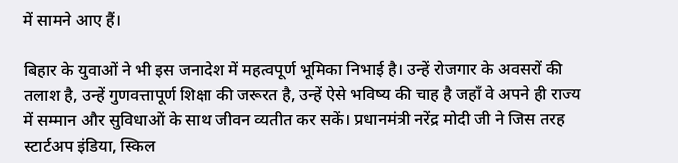में सामने आए हैं।

बिहार के युवाओं ने भी इस जनादेश में महत्वपूर्ण भूमिका निभाई है। उन्हें रोजगार के अवसरों की तलाश है, उन्हें गुणवत्तापूर्ण शिक्षा की जरूरत है, उन्हें ऐसे भविष्य की चाह है जहाँ वे अपने ही राज्य में सम्मान और सुविधाओं के साथ जीवन व्यतीत कर सकें। प्रधानमंत्री नरेंद्र मोदी जी ने जिस तरह स्टार्टअप इंडिया, स्किल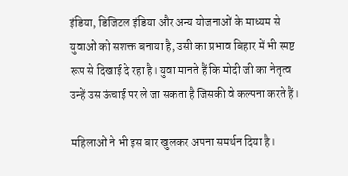इंडिया, डिजिटल इंडिया और अन्य योजनाओं के माध्यम से युवाओं को सशक्त बनाया है, उसी का प्रभाव बिहार में भी स्पष्ट रूप से दिखाई दे रहा है। युवा मानते हैं कि मोदी जी का नेतृत्व उन्हें उस ऊंचाई पर ले जा सकता है जिसकी वे कल्पना करते हैं।

महिलाओं ने भी इस बार खुलकर अपना समर्थन दिया है।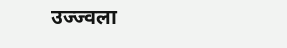उज्ज्वला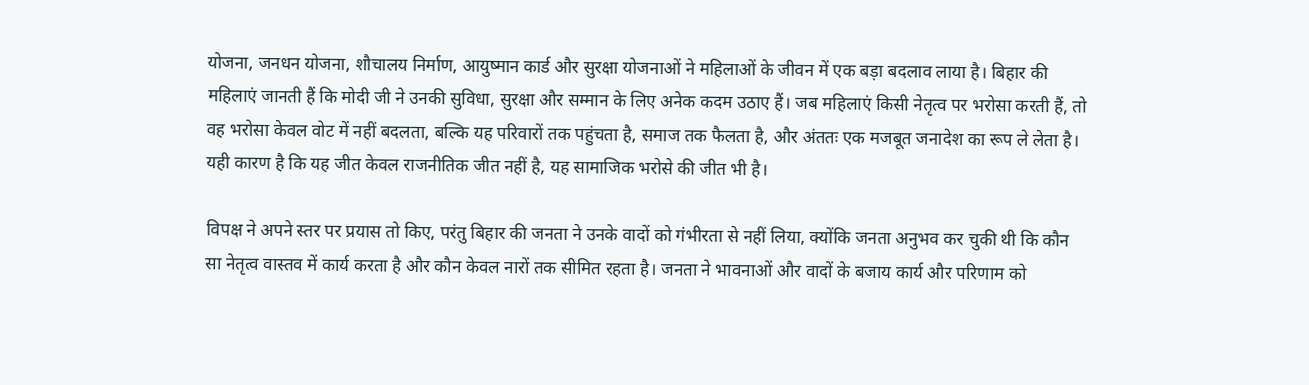योजना, जनधन योजना, शौचालय निर्माण, आयुष्मान कार्ड और सुरक्षा योजनाओं ने महिलाओं के जीवन में एक बड़ा बदलाव लाया है। बिहार की महिलाएं जानती हैं कि मोदी जी ने उनकी सुविधा, सुरक्षा और सम्मान के लिए अनेक कदम उठाए हैं। जब महिलाएं किसी नेतृत्व पर भरोसा करती हैं, तो वह भरोसा केवल वोट में नहीं बदलता, बल्कि यह परिवारों तक पहुंचता है, समाज तक फैलता है, और अंततः एक मजबूत जनादेश का रूप ले लेता है। यही कारण है कि यह जीत केवल राजनीतिक जीत नहीं है, यह सामाजिक भरोसे की जीत भी है।

विपक्ष ने अपने स्तर पर प्रयास तो किए, परंतु बिहार की जनता ने उनके वादों को गंभीरता से नहीं लिया, क्योंकि जनता अनुभव कर चुकी थी कि कौन सा नेतृत्व वास्तव में कार्य करता है और कौन केवल नारों तक सीमित रहता है। जनता ने भावनाओं और वादों के बजाय कार्य और परिणाम को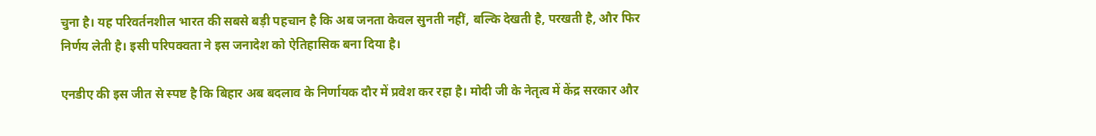चुना है। यह परिवर्तनशील भारत की सबसे बड़ी पहचान है कि अब जनता केवल सुनती नहीं, बल्कि देखती है, परखती है, और फिर निर्णय लेती है। इसी परिपक्वता ने इस जनादेश को ऐतिहासिक बना दिया है।

एनडीए की इस जीत से स्पष्ट है कि बिहार अब बदलाव के निर्णायक दौर में प्रवेश कर रहा है। मोदी जी के नेतृत्व में केंद्र सरकार और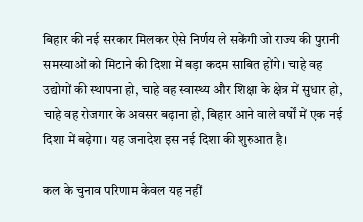बिहार की नई सरकार मिलकर ऐसे निर्णय ले सकेंगी जो राज्य की पुरानी समस्याओं को मिटाने की दिशा में बड़ा कदम साबित होंगे। चाहे वह उद्योगों की स्थापना हो, चाहे वह स्वास्थ्य और शिक्षा के क्षेत्र में सुधार हो, चाहे वह रोजगार के अवसर बढ़ाना हो, बिहार आने वाले वर्षों में एक नई दिशा में बढ़ेगा। यह जनादेश इस नई दिशा की शुरुआत है।

कल के चुनाव परिणाम केवल यह नहीं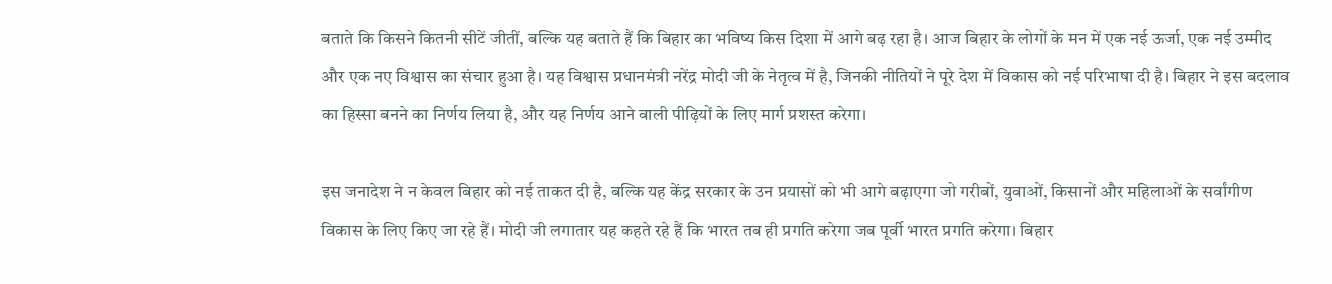बताते कि किसने कितनी सीटें जीतीं, बल्कि यह बताते हैं कि बिहार का भविष्य किस दिशा में आगे बढ़ रहा है। आज बिहार के लोगों के मन में एक नई ऊर्जा, एक नई उम्मीद और एक नए विश्वास का संचार हुआ है। यह विश्वास प्रधानमंत्री नरेंद्र मोदी जी के नेतृत्व में है, जिनकी नीतियों ने पूरे देश में विकास को नई परिभाषा दी है। बिहार ने इस बदलाव का हिस्सा बनने का निर्णय लिया है, और यह निर्णय आने वाली पीढ़ियों के लिए मार्ग प्रशस्त करेगा।

इस जनादेश ने न केवल बिहार को नई ताकत दी है, बल्कि यह केंद्र सरकार के उन प्रयासों को भी आगे बढ़ाएगा जो गरीबों, युवाओं, किसानों और महिलाओं के सर्वांगीण विकास के लिए किए जा रहे हैं। मोदी जी लगातार यह कहते रहे हैं कि भारत तब ही प्रगति करेगा जब पूर्वी भारत प्रगति करेगा। बिहार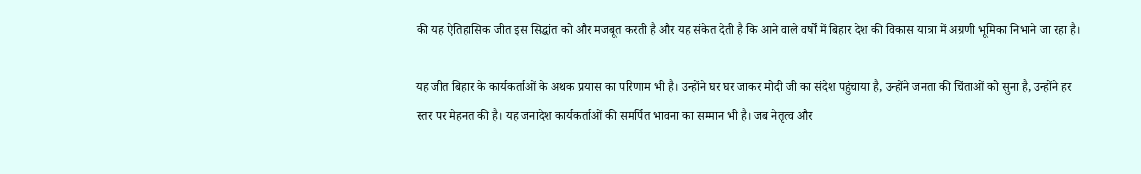की यह ऐतिहासिक जीत इस सिद्धांत को और मजबूत करती है और यह संकेत देती है कि आने वाले वर्षों में बिहार देश की विकास यात्रा में अग्रणी भूमिका निभाने जा रहा है।

यह जीत बिहार के कार्यकर्ताओं के अथक प्रयास का परिणाम भी है। उन्होंने घर घर जाकर मोदी जी का संदेश पहुंचाया है, उन्होंने जनता की चिंताओं को सुना है, उन्होंने हर स्तर पर मेहनत की है। यह जनादेश कार्यकर्ताओं की समर्पित भावना का सम्मान भी है। जब नेतृत्व और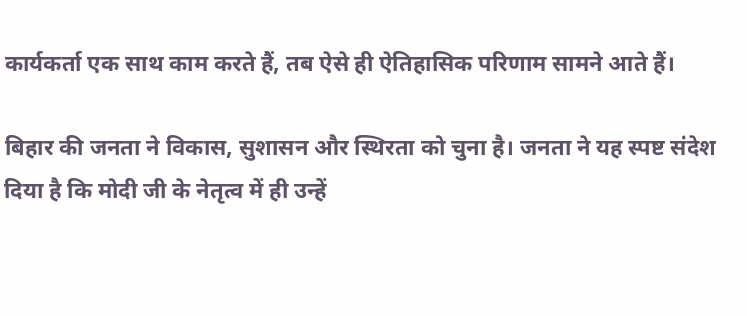कार्यकर्ता एक साथ काम करते हैं, तब ऐसे ही ऐतिहासिक परिणाम सामने आते हैं।

बिहार की जनता ने विकास, सुशासन और स्थिरता को चुना है। जनता ने यह स्पष्ट संदेश दिया है कि मोदी जी के नेतृत्व में ही उन्हें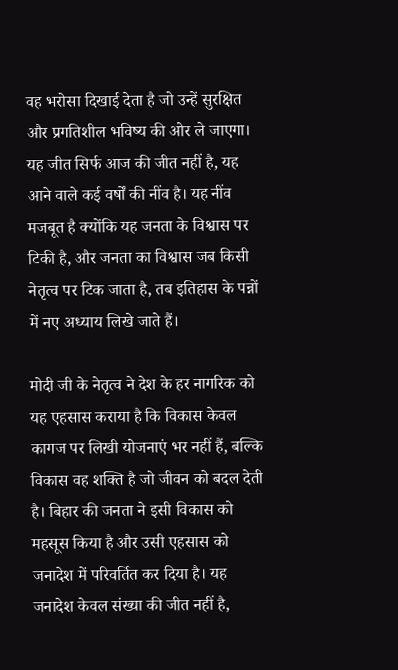वह भरोसा दिखाई देता है जो उन्हें सुरक्षित और प्रगतिशील भविष्य की ओर ले जाएगा। यह जीत सिर्फ आज की जीत नहीं है, यह आने वाले कई वर्षों की नींव है। यह नींव मजबूत है क्योंकि यह जनता के विश्वास पर टिकी है, और जनता का विश्वास जब किसी नेतृत्व पर टिक जाता है, तब इतिहास के पन्नों में नए अध्याय लिखे जाते हैं।

मोदी जी के नेतृत्व ने देश के हर नागरिक को यह एहसास कराया है कि विकास केवल कागज पर लिखी योजनाएं भर नहीं हैं, बल्कि विकास वह शक्ति है जो जीवन को बदल देती है। बिहार की जनता ने इसी विकास को महसूस किया है और उसी एहसास को जनादेश में परिवर्तित कर दिया है। यह जनादेश केवल संख्या की जीत नहीं है,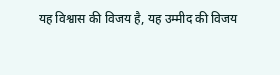यह विश्वास की विजय है, यह उम्मीद की विजय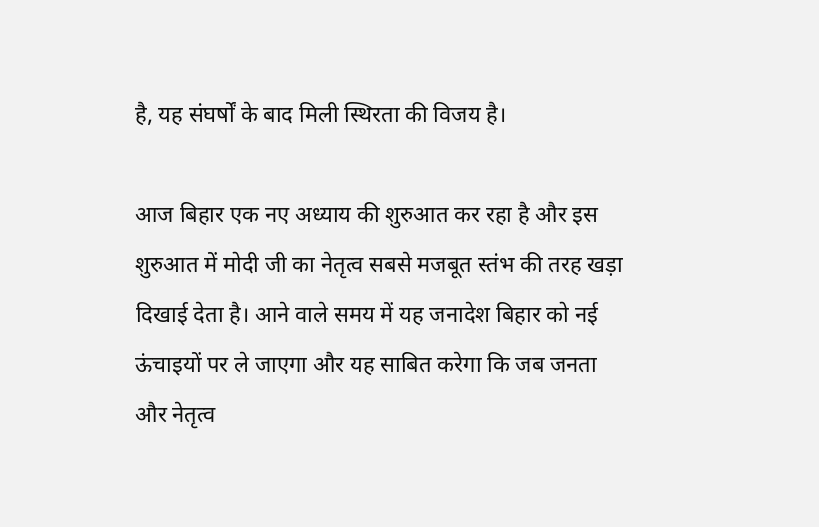है, यह संघर्षों के बाद मिली स्थिरता की विजय है।

आज बिहार एक नए अध्याय की शुरुआत कर रहा है और इस शुरुआत में मोदी जी का नेतृत्व सबसे मजबूत स्तंभ की तरह खड़ा दिखाई देता है। आने वाले समय में यह जनादेश बिहार को नई ऊंचाइयों पर ले जाएगा और यह साबित करेगा कि जब जनता और नेतृत्व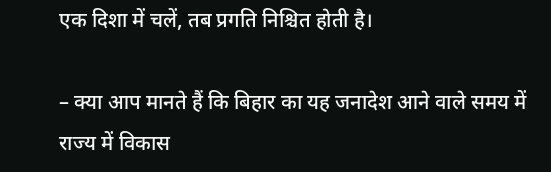एक दिशा में चलें, तब प्रगति निश्चित होती है।

– क्या आप मानते हैं कि बिहार का यह जनादेश आने वाले समय में राज्य में विकास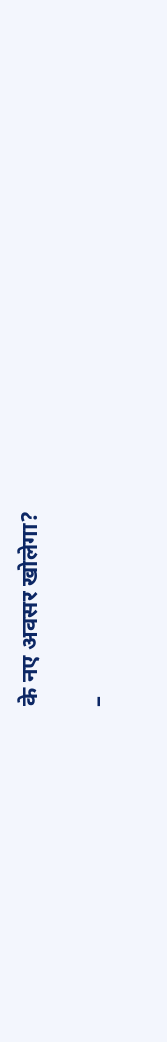के नए अवसर खोलेगा?

–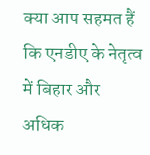क्या आप सहमत हैं कि एनडीए के नेतृत्व में बिहार और अधिक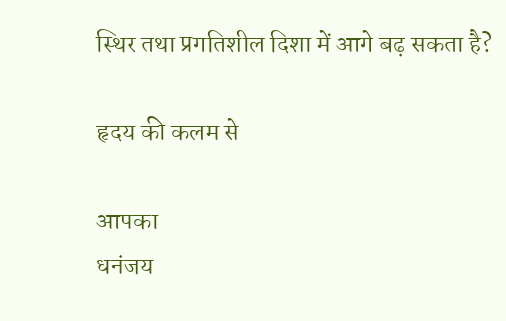स्थिर तथा प्रगतिशील दिशा में आगे बढ़ सकता है?

हृदय की कलम से

आपका
धनंजय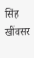सिंह खींवसर